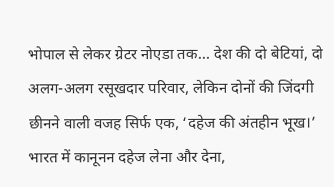भोपाल से लेकर ग्रेटर नोएडा तक… देश की दो बेटियां, दो अलग-अलग रसूखदार परिवार, लेकिन दोनों की जिंदगी छीनने वाली वजह सिर्फ एक, ‘दहेज की अंतहीन भूख।’ भारत में कानूनन दहेज लेना और देना,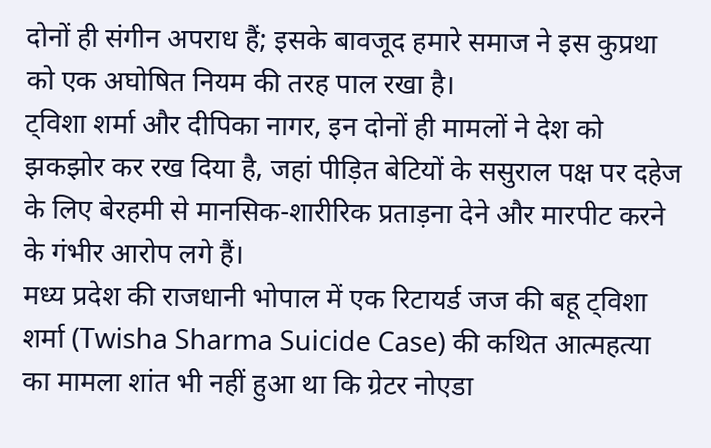दोनों ही संगीन अपराध हैं; इसके बावजूद हमारे समाज ने इस कुप्रथा को एक अघोषित नियम की तरह पाल रखा है।
ट्विशा शर्मा और दीपिका नागर, इन दोनों ही मामलों ने देश को झकझोर कर रख दिया है, जहां पीड़ित बेटियों के ससुराल पक्ष पर दहेज के लिए बेरहमी से मानसिक-शारीरिक प्रताड़ना देने और मारपीट करने के गंभीर आरोप लगे हैं।
मध्य प्रदेश की राजधानी भोपाल में एक रिटायर्ड जज की बहू ट्विशा शर्मा (Twisha Sharma Suicide Case) की कथित आत्महत्या का मामला शांत भी नहीं हुआ था कि ग्रेटर नोएडा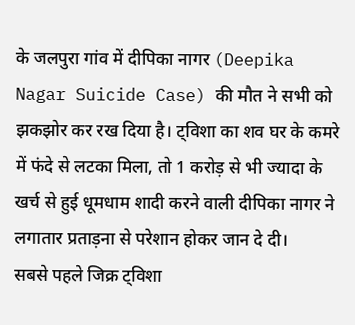के जलपुरा गांव में दीपिका नागर (Deepika Nagar Suicide Case) की मौत ने सभी को झकझोर कर रख दिया है। ट्विशा का शव घर के कमरे में फंदे से लटका मिला, तो 1 करोड़ से भी ज्यादा के खर्च से हुई धूमधाम शादी करने वाली दीपिका नागर ने लगातार प्रताड़ना से परेशान होकर जान दे दी।
सबसे पहले जिक्र ट्विशा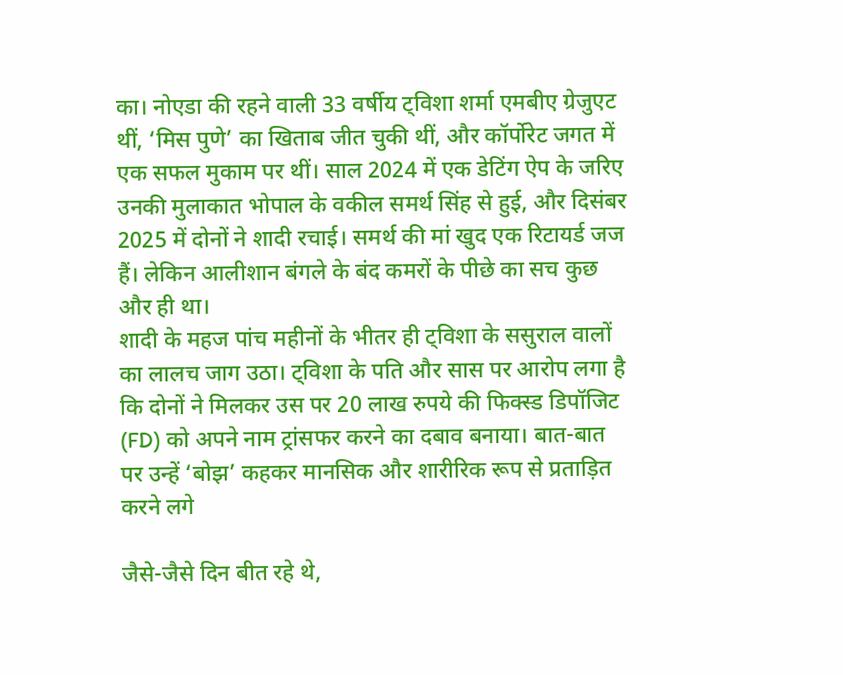का। नोएडा की रहने वाली 33 वर्षीय ट्विशा शर्मा एमबीए ग्रेजुएट थीं, ‘मिस पुणे’ का खिताब जीत चुकी थीं, और कॉर्पोरेट जगत में एक सफल मुकाम पर थीं। साल 2024 में एक डेटिंग ऐप के जरिए उनकी मुलाकात भोपाल के वकील समर्थ सिंह से हुई, और दिसंबर 2025 में दोनों ने शादी रचाई। समर्थ की मां खुद एक रिटायर्ड जज हैं। लेकिन आलीशान बंगले के बंद कमरों के पीछे का सच कुछ और ही था।
शादी के महज पांच महीनों के भीतर ही ट्विशा के ससुराल वालों का लालच जाग उठा। ट्विशा के पति और सास पर आरोप लगा है कि दोनों ने मिलकर उस पर 20 लाख रुपये की फिक्स्ड डिपॉजिट (FD) को अपने नाम ट्रांसफर करने का दबाव बनाया। बात-बात पर उन्हें ‘बोझ’ कहकर मानसिक और शारीरिक रूप से प्रताड़ित करने लगे

जैसे-जैसे दिन बीत रहे थे,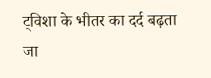ट्विशा के भीतर का दर्द बढ़ता जा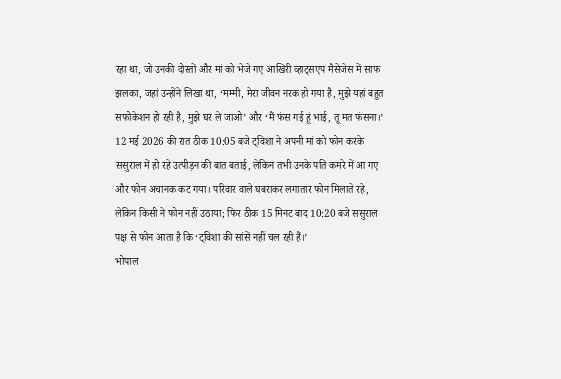रहा था, जो उनकी दोस्तों और मां को भेजे गए आखिरी व्हाट्सएप मैसेजेस में साफ झलका, जहां उन्होंने लिखा था, ‘मम्मी, मेरा जीवन नरक हो गया है, मुझे यहां बहुत सफोकेशन हो रही है, मुझे घर ले जाओ’ और ‘मैं फंस गई हूं भाई, तू मत फंसना।’
12 मई 2026 की रात ठीक 10:05 बजे ट्विशा ने अपनी मां को फोन करके ससुराल में हो रहे उत्पीड़न की बात बताई, लेकिन तभी उनके पति कमरे में आ गए और फोन अचानक कट गया। परिवार वाले घबराकर लगातार फोन मिलाते रहे, लेकिन किसी ने फोन नहीं उठाया; फिर ठीक 15 मिनट बाद 10:20 बजे ससुराल पक्ष से फोन आता है कि ‘ट्विशा की सांसें नहीं चल रही हैं।’
भोपाल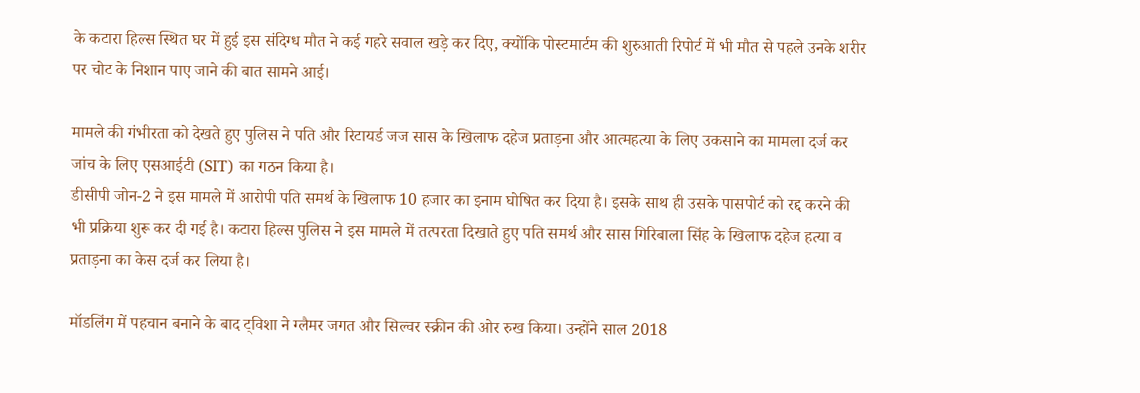के कटारा हिल्स स्थित घर में हुई इस संदिग्ध मौत ने कई गहरे सवाल खड़े कर दिए, क्योंकि पोस्टमार्टम की शुरुआती रिपोर्ट में भी मौत से पहले उनके शरीर पर चोट के निशान पाए जाने की बात सामने आई।

मामले की गंभीरता को देखते हुए पुलिस ने पति और रिटायर्ड जज सास के खिलाफ दहेज प्रताड़ना और आत्महत्या के लिए उकसाने का मामला दर्ज कर जांच के लिए एसआईटी (SIT) का गठन किया है।
डीसीपी जोन-2 ने इस मामले में आरोपी पति समर्थ के खिलाफ 10 हजार का इनाम घोषित कर दिया है। इसके साथ ही उसके पासपोर्ट को रद्द करने की भी प्रक्रिया शुरू कर दी गई है। कटारा हिल्स पुलिस ने इस मामले में तत्परता दिखाते हुए पति समर्थ और सास गिरिबाला सिंह के खिलाफ दहेज हत्या व प्रताड़ना का केस दर्ज कर लिया है।

मॉडलिंग में पहचान बनाने के बाद ट्विशा ने ग्लैमर जगत और सिल्वर स्क्रीन की ओर रुख किया। उन्होंने साल 2018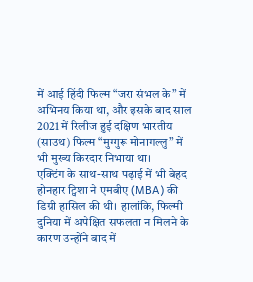में आई हिंदी फिल्म “जरा संभल के” में अभिनय किया था, और इसके बाद साल 2021 में रिलीज हुई दक्षिण भारतीय (साउथ) फिल्म “मुग्गुरू मोनागल्लु” में भी मुख्य किरदार निभाया था।
एक्टिंग के साथ-साथ पढ़ाई में भी बेहद होनहार ट्विशा ने एमबीए (MBA) की डिग्री हासिल की थी। हालांकि, फिल्मी दुनिया में अपेक्षित सफलता न मिलने के कारण उन्होंने बाद में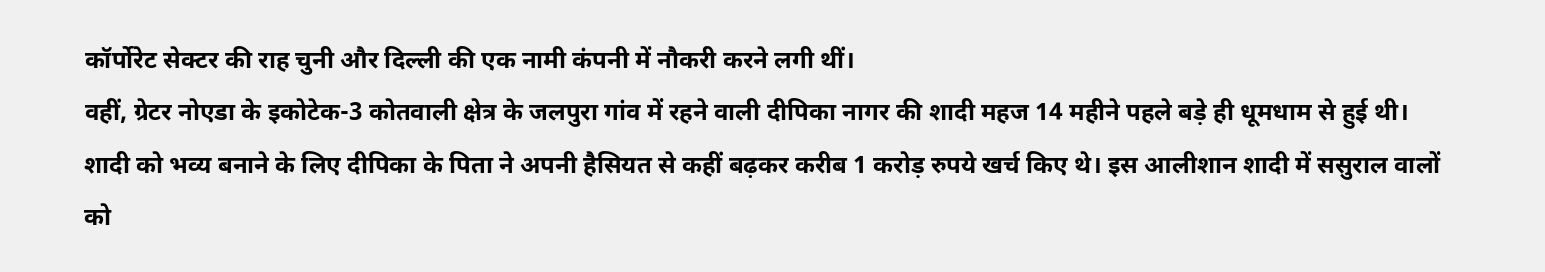कॉर्पोरेट सेक्टर की राह चुनी और दिल्ली की एक नामी कंपनी में नौकरी करने लगी थीं।
वहीं, ग्रेटर नोएडा के इकोटेक-3 कोतवाली क्षेत्र के जलपुरा गांव में रहने वाली दीपिका नागर की शादी महज 14 महीने पहले बड़े ही धूमधाम से हुई थी। शादी को भव्य बनाने के लिए दीपिका के पिता ने अपनी हैसियत से कहीं बढ़कर करीब 1 करोड़ रुपये खर्च किए थे। इस आलीशान शादी में ससुराल वालों को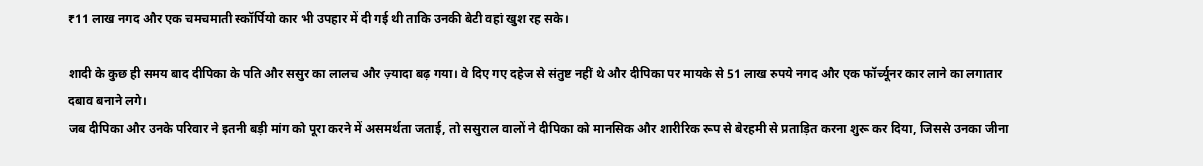₹11 लाख नगद और एक चमचमाती स्कॉर्पियो कार भी उपहार में दी गई थी ताकि उनकी बेटी वहां खुश रह सके।

शादी के कुछ ही समय बाद दीपिका के पति और ससुर का लालच और ज़्यादा बढ़ गया। वे दिए गए दहेज से संतुष्ट नहीं थे और दीपिका पर मायके से 51 लाख रुपये नगद और एक फॉर्च्यूनर कार लाने का लगातार दबाव बनाने लगे।
जब दीपिका और उनके परिवार ने इतनी बड़ी मांग को पूरा करने में असमर्थता जताई, तो ससुराल वालों ने दीपिका को मानसिक और शारीरिक रूप से बेरहमी से प्रताड़ित करना शुरू कर दिया, जिससे उनका जीना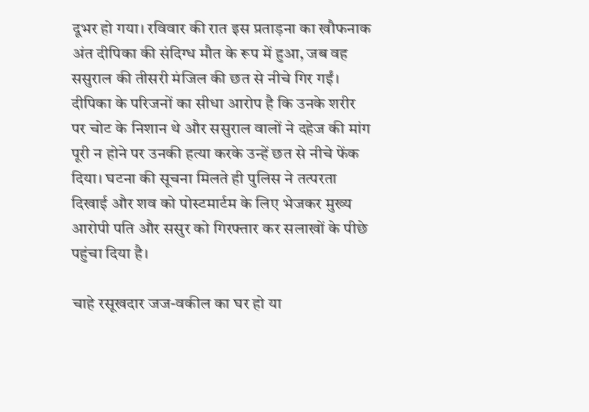दूभर हो गया। रविवार की रात इस प्रताड़ना का खौफनाक अंत दीपिका की संदिग्ध मौत के रूप में हुआ, जब वह ससुराल की तीसरी मंजिल की छत से नीचे गिर गईं।
दीपिका के परिजनों का सीधा आरोप है कि उनके शरीर पर चोट के निशान थे और ससुराल वालों ने दहेज की मांग पूरी न होने पर उनकी हत्या करके उन्हें छत से नीचे फेंक दिया। घटना की सूचना मिलते ही पुलिस ने तत्परता दिखाई और शव को पोस्टमार्टम के लिए भेजकर मुख्य आरोपी पति और ससुर को गिरफ्तार कर सलाखों के पीछे पहुंचा दिया है।

चाहे रसूखदार जज-वकील का घर हो या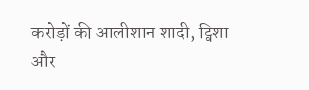करोड़ों की आलीशान शादी, ट्विशा और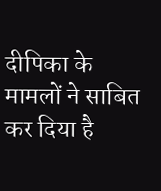दीपिका के मामलों ने साबित कर दिया है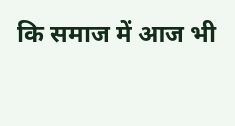कि समाज में आज भी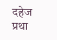दहेज प्रथा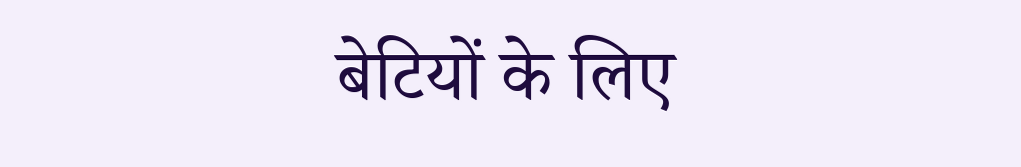बेटियों के लिए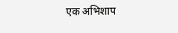एक अभिशाप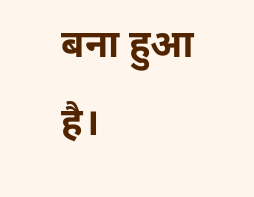बना हुआ है।